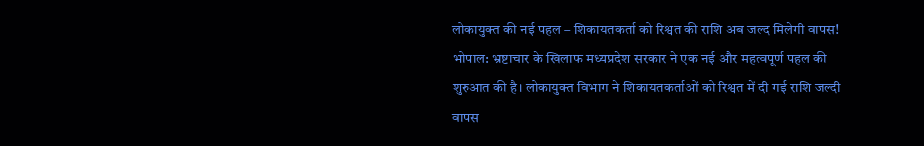लोकायुक्त की नई पहल – शिकायतकर्ता को रिश्वत की राशि अब जल्द मिलेगी वापस!
भोपाल: भ्रष्टाचार के खिलाफ मध्यप्रदेश सरकार ने एक नई और महत्वपूर्ण पहल की शुरुआत की है। लोकायुक्त विभाग ने शिकायतकर्ताओं को रिश्वत में दी गई राशि जल्दी वापस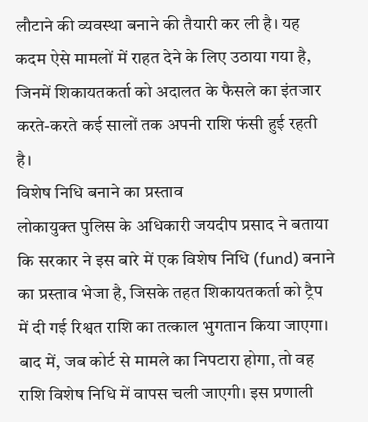लौटाने की व्यवस्था बनाने की तैयारी कर ली है। यह कदम ऐसे मामलों में राहत देने के लिए उठाया गया है, जिनमें शिकायतकर्ता को अदालत के फैसले का इंतजार करते-करते कई सालों तक अपनी राशि फंसी हुई रहती है।
विशेष निधि बनाने का प्रस्ताव
लोकायुक्त पुलिस के अधिकारी जयदीप प्रसाद ने बताया कि सरकार ने इस बारे में एक विशेष निधि (fund) बनाने का प्रस्ताव भेजा है, जिसके तहत शिकायतकर्ता को ट्रैप में दी गई रिश्वत राशि का तत्काल भुगतान किया जाएगा। बाद में, जब कोर्ट से मामले का निपटारा होगा, तो वह राशि विशेष निधि में वापस चली जाएगी। इस प्रणाली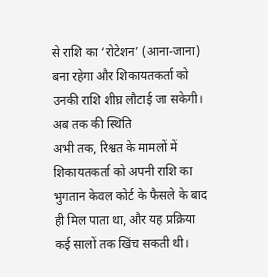से राशि का ‘रोटेशन’ (आना-जाना) बना रहेगा और शिकायतकर्ता को उनकी राशि शीघ्र लौटाई जा सकेगी।
अब तक की स्थिति
अभी तक, रिश्वत के मामलों में शिकायतकर्ता को अपनी राशि का भुगतान केवल कोर्ट के फैसले के बाद ही मिल पाता था, और यह प्रक्रिया कई सालों तक खिंच सकती थी।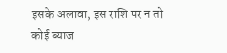इसके अलावा, इस राशि पर न तो कोई ब्याज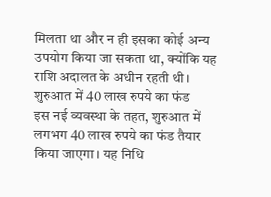मिलता था और न ही इसका कोई अन्य उपयोग किया जा सकता था, क्योंकि यह राशि अदालत के अधीन रहती थी।
शुरुआत में 40 लाख रुपये का फंड
इस नई व्यवस्था के तहत, शुरुआत में लगभग 40 लाख रुपये का फंड तैयार किया जाएगा। यह निधि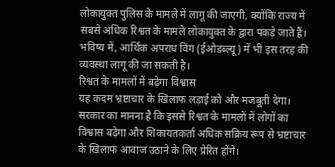लोकायुक्त पुलिस के मामले में लागू की जाएगी, क्योंकि राज्य में सबसे अधिक रिश्वत के मामले लोकायुक्त के द्वारा पकड़े जाते हैं। भविष्य में, आर्थिक अपराध विंग (ईओडब्ल्यू) में भी इस तरह की व्यवस्था लागू की जा सकती है।
रिश्वत के मामलों में बढ़ेगा विश्वास
यह कदम भ्रष्टाचार के खिलाफ लड़ाई को और मजबूती देगा। सरकार का मानना है कि इससे रिश्वत के मामलों में लोगों का विश्वास बढ़ेगा और शिकायतकर्ता अधिक सक्रिय रूप से भ्रष्टाचार के खिलाफ आवाज उठाने के लिए प्रेरित होंगे।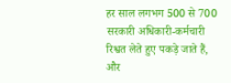हर साल लगभग 500 से 700 सरकारी अधिकारी-कर्मचारी रिश्वत लेते हुए पकड़े जाते हैं, और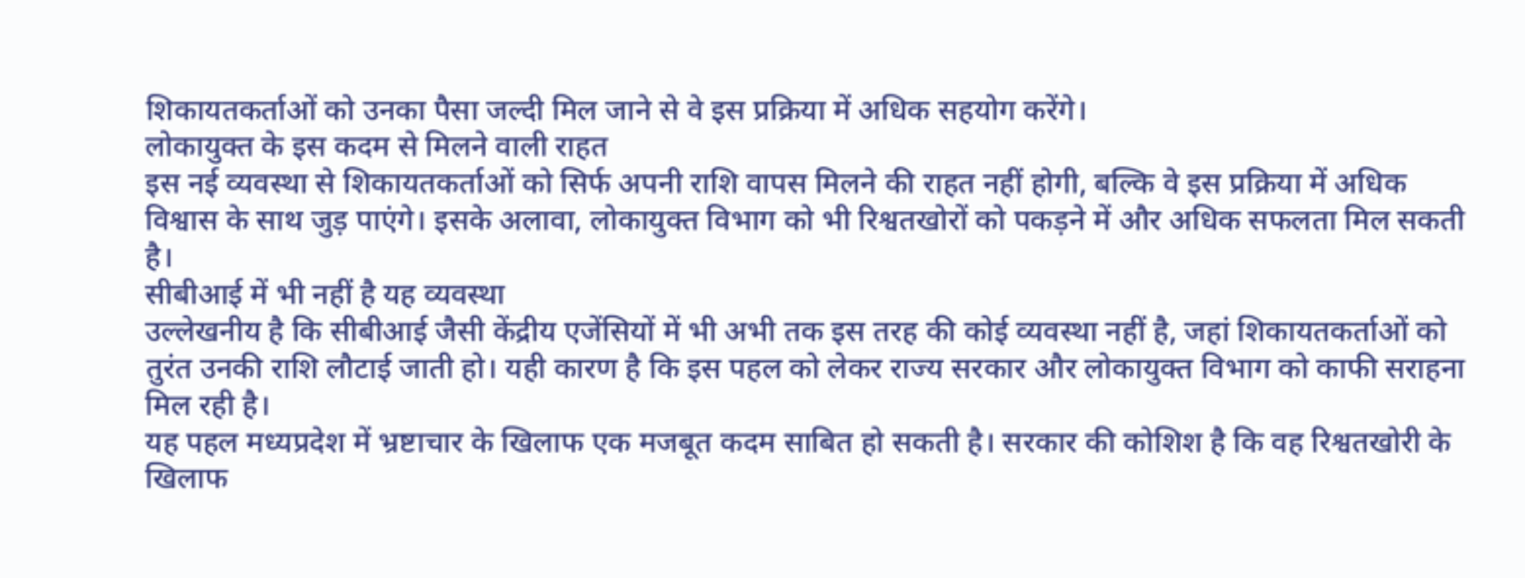शिकायतकर्ताओं को उनका पैसा जल्दी मिल जाने से वे इस प्रक्रिया में अधिक सहयोग करेंगे।
लोकायुक्त के इस कदम से मिलने वाली राहत
इस नई व्यवस्था से शिकायतकर्ताओं को सिर्फ अपनी राशि वापस मिलने की राहत नहीं होगी, बल्कि वे इस प्रक्रिया में अधिक विश्वास के साथ जुड़ पाएंगे। इसके अलावा, लोकायुक्त विभाग को भी रिश्वतखोरों को पकड़ने में और अधिक सफलता मिल सकती है।
सीबीआई में भी नहीं है यह व्यवस्था
उल्लेखनीय है कि सीबीआई जैसी केंद्रीय एजेंसियों में भी अभी तक इस तरह की कोई व्यवस्था नहीं है, जहां शिकायतकर्ताओं को तुरंत उनकी राशि लौटाई जाती हो। यही कारण है कि इस पहल को लेकर राज्य सरकार और लोकायुक्त विभाग को काफी सराहना मिल रही है।
यह पहल मध्यप्रदेश में भ्रष्टाचार के खिलाफ एक मजबूत कदम साबित हो सकती है। सरकार की कोशिश है कि वह रिश्वतखोरी के खिलाफ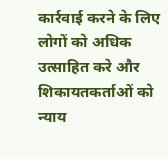कार्रवाई करने के लिए लोगों को अधिक उत्साहित करे और शिकायतकर्ताओं को न्याय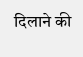दिलाने की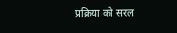प्रक्रिया को सरल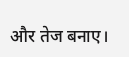और तेज बनाए।